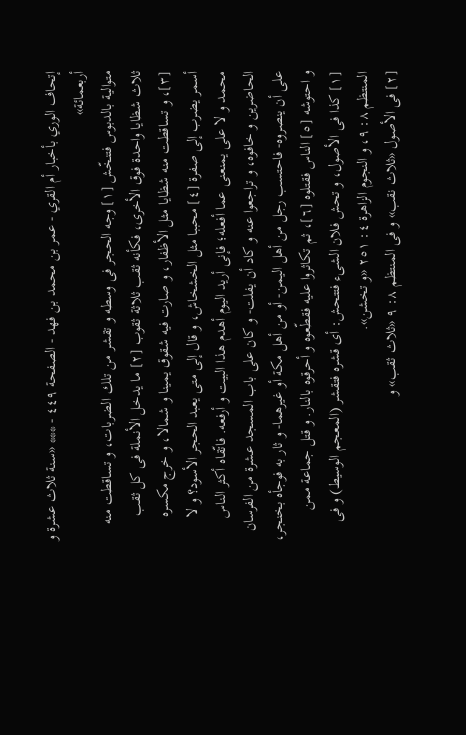إتحاف الوري بأخبار أم القري - عمر بن محمد بن فهد - الصفحة ٤٤٩ - *** «سنة ثلاث عشرة و أربعمائة»
متوالية بالدبوس فتنخّش [١] وجه الحجر فى وسطه و تقشر من تلك الضربات، و تساقطت منه ثلاث شظايا واحدة فوق الأخرى، فكأنه ثقب ثلاثة ثقوب [٢] ما يدخل الأنملة فى كل ثقب [٣]، و تساقطت منه شظايا مثل الأظفار، و صارت فيه شقوق يمينا و شمالا، و خرج مكسره أسمر يضرب إلى صفرة [٤] محببا مثل الخشخاش، و قال إلى متى يعبد الحجر الأسود؟ و لا محمد و لا على يمنعنى عما أفعله؛ فإنى أريد اليوم أهدم هذا البيت و أرفعه. فاتّقاه أكثر الناس الحاضرين و خافوه، و تراجعوا عنه و كاد أن يفلت- و كان على باب المسجد عشرة من الفرسان على أن ينصروه- فاحتسب رجل من أهل اليمن- أو من أهل مكة أو غيرهما- و ثار به فوجأه بخنجر، و احتوشه [٥] الناس فقتلوه [٦]، ثم تكاثروا عليه فقطّعوه و أحرقوه بالنار. و قتل جماعة ممن
[١] كذا فى الأصول، و تحش فلان الشىء فتتحش: أى قشره فتقشر (المعجم الوسيط) و فى المنتظم ٨: ٩، و النجوم الزاهرة ٤: ٢٥١ «و تخشن».
[٢] فى الأصول «ثلاث نقب» و فى المنتظم ٨: ٩ «ثلاث ثقب» و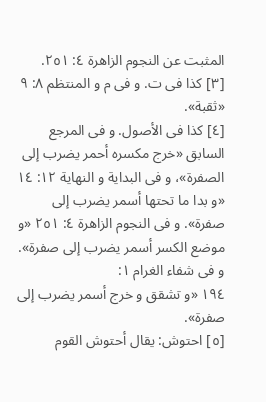المثبت عن النجوم الزاهرة ٤: ٢٥١.
[٣] كذا فى ت. و فى م و المنتظم ٨: ٩ «ثقبة».
[٤] كذا فى الأصول. و فى المرجع السابق «خرج مكسره أحمر يضرب إلى الصفرة»، و فى البداية و النهاية ١٢: ١٤ «و بدا ما تحتها أسمر يضرب إلى صفرة». و فى النجوم الزاهرة ٤: ٢٥١ «و موضع الكسر أسمر يضرب إلى صفرة». و فى شفاء الغرام ١:
١٩٤ «و تشقق و خرج أسمر يضرب إلى صفرة».
[٥] احتوش: يقال أحتوش القوم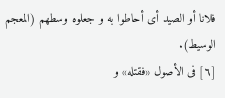فلانا أو الصيد أى أحاطوا به و جعلوه وسطهم (المعجم الوسيط).
[٦] فى الأصول «فقتله» و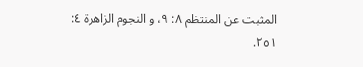المثبت عن المنتظم ٨: ٩، و النجوم الزاهرة ٤:
٢٥١.